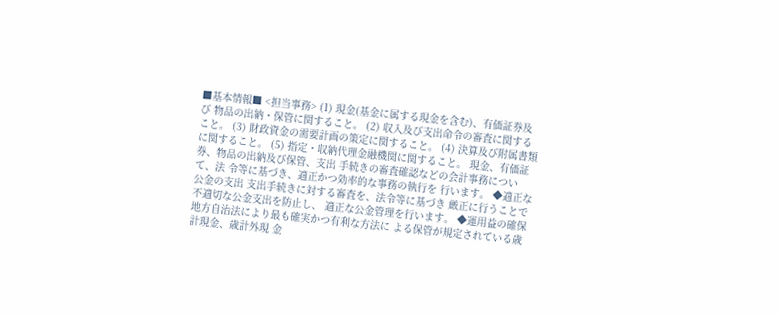■基本情報■ <担当事務> (1) 現金(基金に属する現金を含む)、有価証券及び 物品の出納・保管に関すること。 (2) 収入及び支出命令の審査に関すること。 (3) 財政資金の需要計画の策定に関すること。 (4) 決算及び附属書類に関すること。 (5) 指定・収納代理金融機関に関すること。 現金、有価証券、物品の出納及び保管、支出 手続きの審査確認などの会計事務について、法 令等に基づき、適正かつ効率的な事務の執行を 行います。 ◆適正な公金の支出 支出手続きに対する審査を、法令等に基づき 厳正に行うことで不適切な公金支出を防止し、 適正な公金管理を行います。 ◆運用益の確保 地方自治法により最も確実かつ有利な方法に よる保管が規定されている歳計現金、歳計外現 金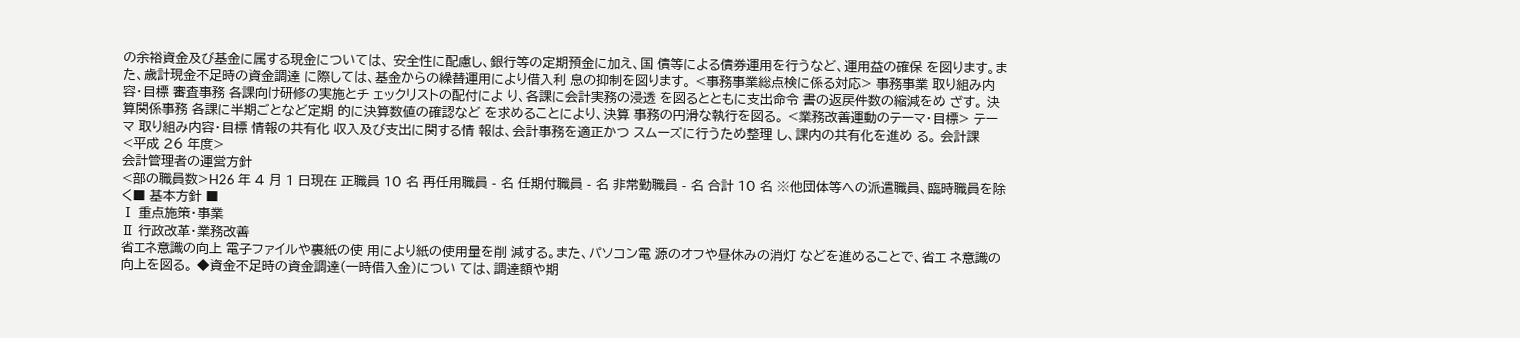の余裕資金及び基金に属する現金については、 安全性に配慮し、銀行等の定期預金に加え、国 債等による債券運用を行うなど、運用益の確保 を図ります。また、歳計現金不足時の資金調達 に際しては、基金からの繰替運用により借入利 息の抑制を図ります。 <事務事業総点検に係る対応> 事務事業 取り組み内容・目標 審査事務 各課向け研修の実施とチ ェックリストの配付によ り、各課に会計実務の浸透 を図るとともに支出命令 書の返戻件数の縮減をめ ざす。 決算関係事務 各課に半期ごとなど定期 的に決算数値の確認など を求めることにより、決算 事務の円滑な執行を図る。 <業務改善運動のテーマ・目標> テーマ 取り組み内容・目標 情報の共有化 収入及び支出に関する情 報は、会計事務を適正かつ スムーズに行うため整理 し、課内の共有化を進め る。 会計課
<平成 26 年度>
会計管理者の運営方針
<部の職員数>H26 年 4 月 1 日現在 正職員 10 名 再任用職員 - 名 任期付職員 - 名 非常勤職員 - 名 合計 10 名 ※他団体等への派遣職員、臨時職員を除く■ 基本方針 ■
Ⅰ 重点施策・事業
Ⅱ 行政改革・業務改善
省エネ意識の向上 電子ファイルや裏紙の使 用により紙の使用量を削 減する。また、パソコン電 源のオフや昼休みの消灯 などを進めることで、省エ ネ意識の向上を図る。 ◆資金不足時の資金調達(一時借入金)につい ては、調達額や期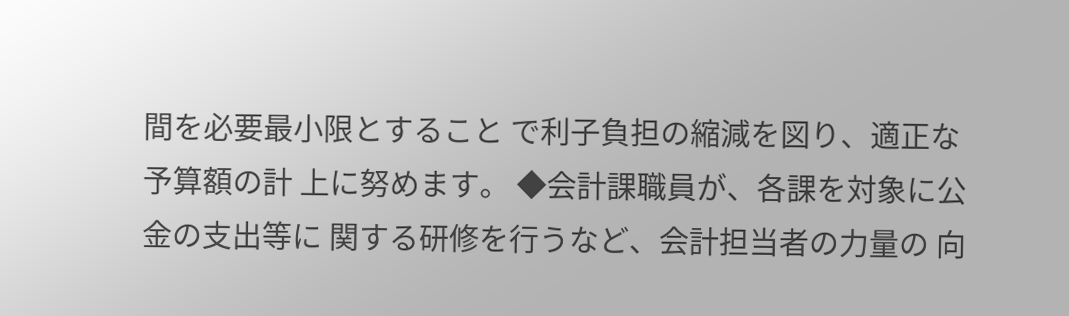間を必要最小限とすること で利子負担の縮減を図り、適正な予算額の計 上に努めます。 ◆会計課職員が、各課を対象に公金の支出等に 関する研修を行うなど、会計担当者の力量の 向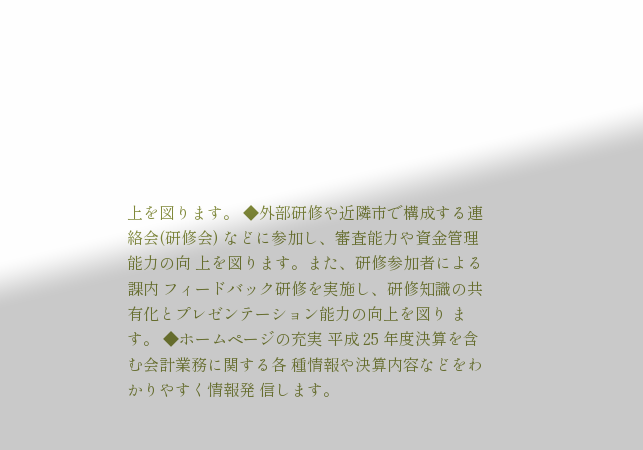上を図ります。 ◆外部研修や近隣市で構成する連絡会(研修会) などに参加し、審査能力や資金管理能力の向 上を図ります。また、研修参加者による課内 フィードバック研修を実施し、研修知識の共 有化とプレゼンテーション能力の向上を図り ます。 ◆ホームページの充実 平成 25 年度決算を含む会計業務に関する各 種情報や決算内容などをわかりやすく情報発 信します。